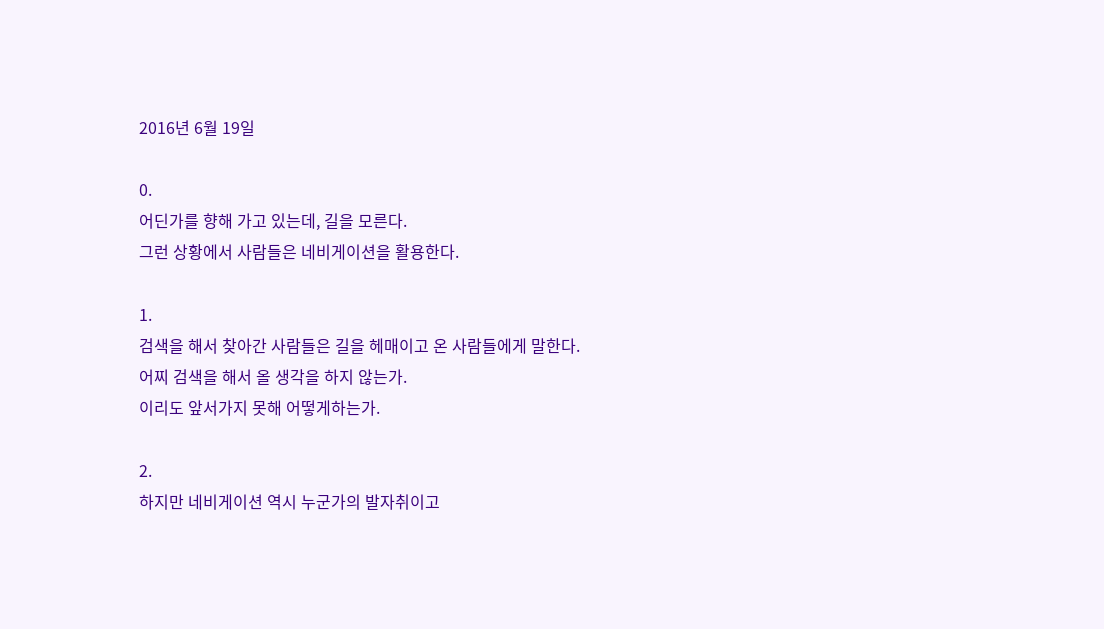2016년 6월 19일

0.
어딘가를 향해 가고 있는데, 길을 모른다.
그런 상황에서 사람들은 네비게이션을 활용한다.

1.
검색을 해서 찾아간 사람들은 길을 헤매이고 온 사람들에게 말한다.
어찌 검색을 해서 올 생각을 하지 않는가.
이리도 앞서가지 못해 어떻게하는가.

2.
하지만 네비게이션 역시 누군가의 발자취이고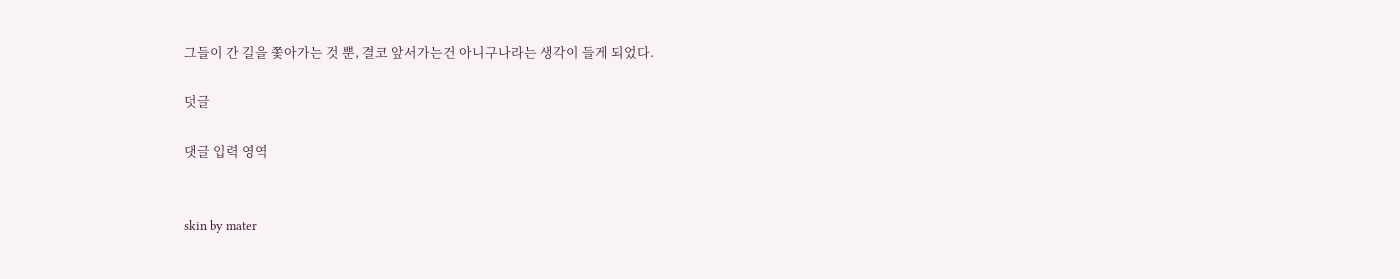그들이 간 길을 쫓아가는 것 뿐, 결코 앞서가는건 아니구나라는 생각이 들게 되었다.

덧글

댓글 입력 영역


skin by mater